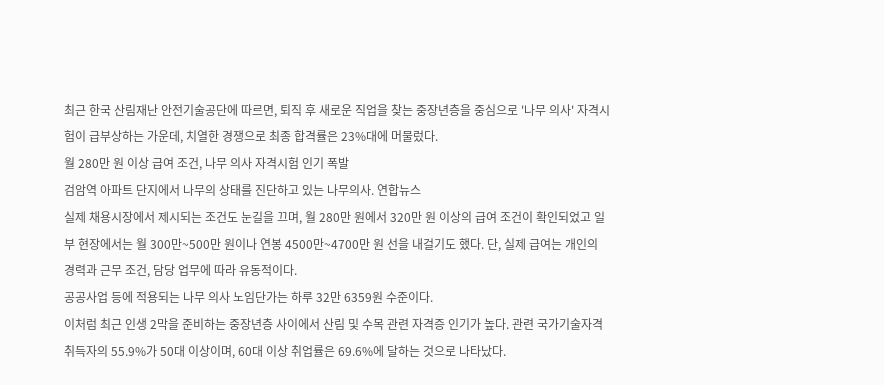최근 한국 산림재난 안전기술공단에 따르면, 퇴직 후 새로운 직업을 찾는 중장년층을 중심으로 '나무 의사' 자격시험이 급부상하는 가운데, 치열한 경쟁으로 최종 합격률은 23%대에 머물렀다.
월 280만 원 이상 급여 조건, 나무 의사 자격시험 인기 폭발
검암역 아파트 단지에서 나무의 상태를 진단하고 있는 나무의사. 연합뉴스
실제 채용시장에서 제시되는 조건도 눈길을 끄며, 월 280만 원에서 320만 원 이상의 급여 조건이 확인되었고 일부 현장에서는 월 300만~500만 원이나 연봉 4500만~4700만 원 선을 내걸기도 했다. 단, 실제 급여는 개인의 경력과 근무 조건, 담당 업무에 따라 유동적이다.
공공사업 등에 적용되는 나무 의사 노임단가는 하루 32만 6359원 수준이다.
이처럼 최근 인생 2막을 준비하는 중장년층 사이에서 산림 및 수목 관련 자격증 인기가 높다. 관련 국가기술자격 취득자의 55.9%가 50대 이상이며, 60대 이상 취업률은 69.6%에 달하는 것으로 나타났다.